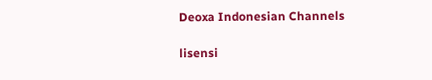Deoxa Indonesian Channels

lisensi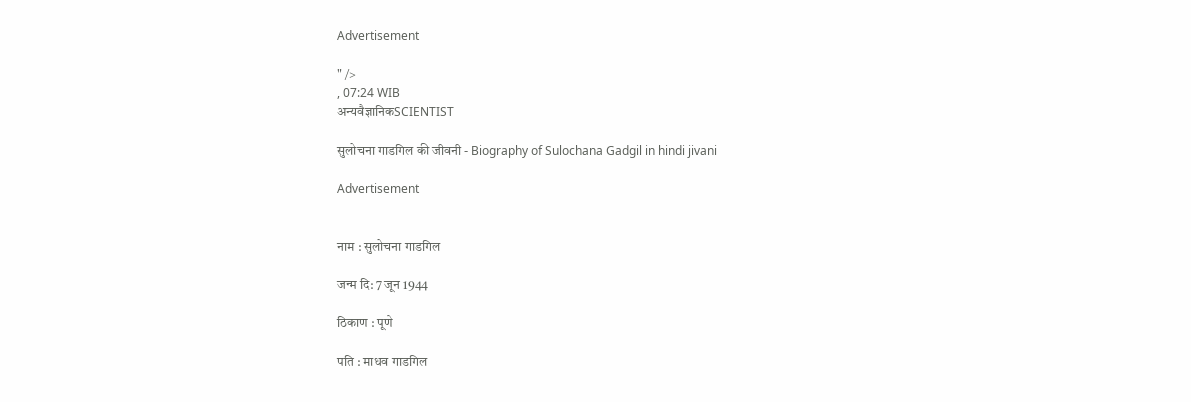Advertisement

" />
, 07:24 WIB
अन्यवैज्ञानिकSCIENTIST

सुलोचना गाडगिल की जीवनी - Biography of Sulochana Gadgil in hindi jivani

Advertisement


नाम : सुलोचना गाडगिल

जन्म दि: 7 जून 1944

ठिकाण : पूणे

पति : माधव गाडगिल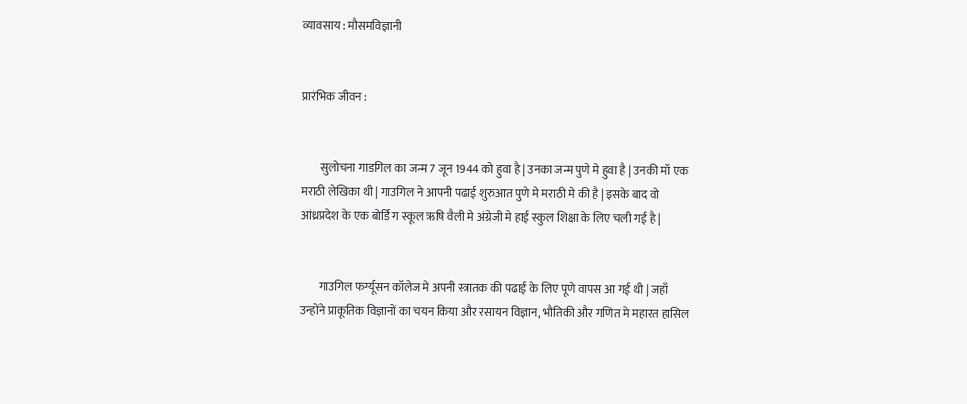व्यावसाय : मौसमविज्ञानी


प्रारंभिक जीवन :


        सुलोचना गाडगिल का जन्म 7 जून 1944 को हुवा है | उनका जन्म पुणे मे हुवा है | उनकी मॉ एक मराठी लेखिका थी | गाउगिल ने आपनी पढाई शुरुआत पुणे मे मराठी मे की है | इसके बाद वो आंध्रप्रदेश के एक बोर्डि ग स्कूल ऋषि वैली मे अंग्रेजी मे हाई स्कुल शिक्षा के लिए चली गई है |


        गाउगिल फर्ग्यूसन कॉलेज मे अपनी स्त्रातक की पढाई के लिए पूणे वापस आ गई थी | जहाँ उन्होंने प्राकूतिक विज्ञानों का चयन किया और रसायन विज्ञान, भौतिकी और गणित मे महारत हासिल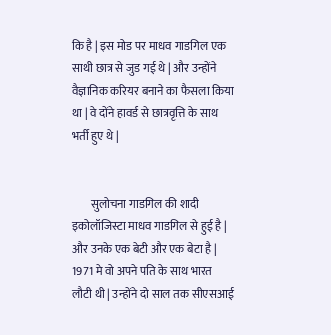कि है | इस मोड पर माधव गाडगिल एक साथी छात्र से जुड गई थे | और उन्होंने वैज्ञानिक करियर बनाने का फैसला किया था | वे दोंने हावर्ड से छात्रवृत्ति के साथ भर्ती हुए थे |


        सुलोचना गाडगिल की शादी इकोलॉजिस्टा माधव गाडगिल से हुई है | और उनके एक बेटी और एक बेटा है | 1971 मे वो अपने पति के साथ भारत लौटी थी | उन्होंने दो साल तक सीएसआई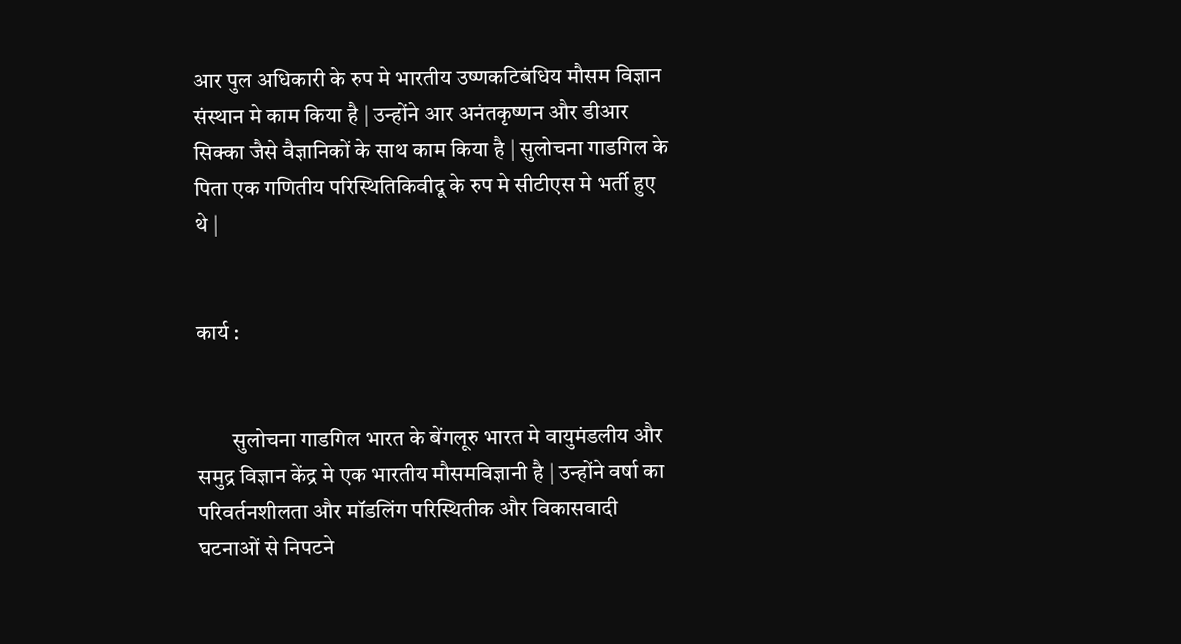आर पुल अधिकारी के रुप मे भारतीय उष्णकटिबंधिय मौसम विज्ञान संस्थान मे काम किया है | उन्होंने आर अनंतकृष्णन और डीआर सिक्का जैसे वैज्ञानिकों के साथ काम किया है | सुलोचना गाडगिल के पिता एक गणितीय परिस्थितिकिवीदू के रुप मे सीटीएस मे भर्ती हुए थे |


कार्य :


        सुलोचना गाडगिल भारत के बेंगलूरु भारत मे वायुमंडलीय और समुद्र विज्ञान केंद्र मे एक भारतीय मौसमविज्ञानी है | उन्होंने वर्षा का परिवर्तनशीलता और मॉडलिंग परिस्थितीक और विकासवादी घटनाओं से निपटने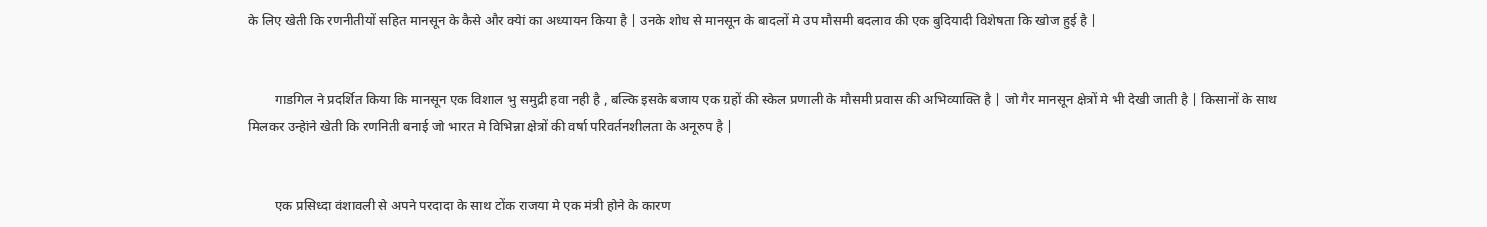के लिए खेती कि रणनीतीयों सहित मानसून के कैसे और क्येां का अध्यायन किया है | उनके शोध से मानसून के बादलों मे उप मौसमी बदलाव की एक बुदियादी विशेषता कि खोज हुई है |


        गाडगिल ने प्रदर्शित किया कि मानसून एक विशाल भु समुद्री हवा नही है , बल्कि इसके बजाय एक ग्रहों की स्केल प्रणाली के मौसमी प्रवास की अभिव्याक्ति है | जो गैर मानसून क्षेत्रों मे भी देखी जाती है | किसानों के साथ मिलकर उन्हेांने खेती कि रणनिती बनाई जो भारत मे विभिन्ना क्षेत्रों की वर्षा परिवर्तनशीलता के अनूरुप है |


        एक प्रसिध्दा वंशावली से अपने परदादा के साथ टोंक राजया मे एक मंत्री होने के कारण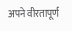अपने वीरतापूर्ण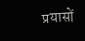प्रयासों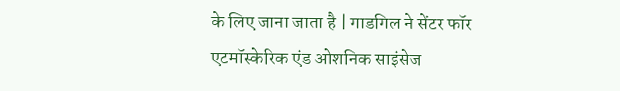के लिए जाना जाता है | गाडगिल ने सेंटर फॉर एटमॉस्केरिक एंड ओशनिक साइंसेज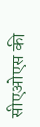सीएओएस की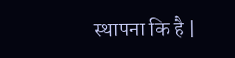स्थापना कि है |